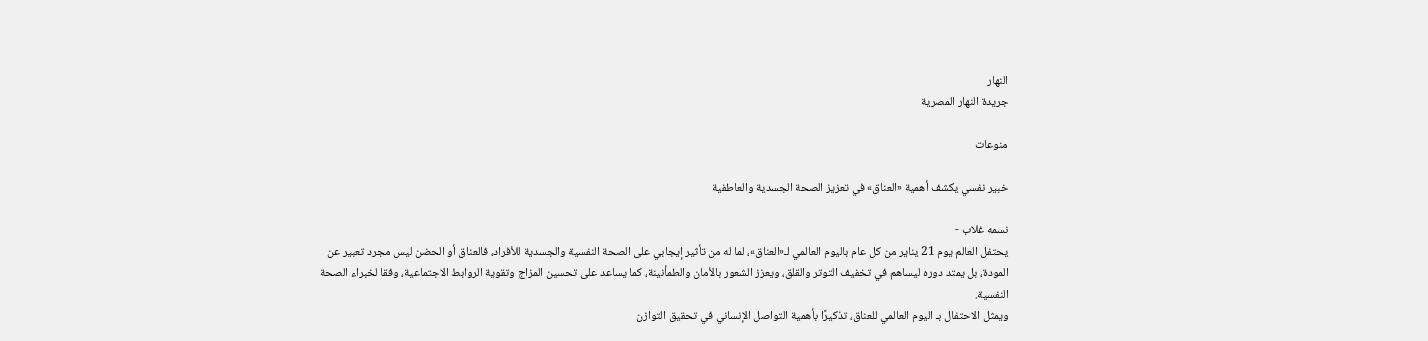النهار
جريدة النهار المصرية

منوعات

خبير نفسي يكشف أهمية «العناق» في تعزيز الصحة الجسدية والعاطفية

نسمه غلاب -
يحتفل العالم يوم 21 يناير من كل عام باليوم العالمي لـ«العناق»، لما له من تأثير إيجابي على الصحة النفسية والجسدية للأفراد، فالعناق أو الحضن ليس مجرد تعبير عن المودة، بل يمتد دوره ليساهم في تخفيف التوتر والقلق، ويعزز الشعور بالأمان والطمأنينة، كما يساعد على تحسين المزاج وتقوية الروابط الاجتماعية، وفقا لخبراء الصحة النفسية.
ويمثل الاحتفال بـ اليوم العالمي للعناق، تذكيرًا بأهمية التواصل الإنساني في تحقيق التوازن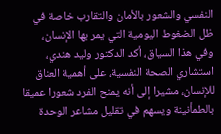النفسي والشعور بالأمان والتقارب خاصة في ظل الضغوط اليومية التي يمر بها الإنسان، وفي هذا السياق، أكد الدكتور وليد هندي، استشاري الصحة النفسية، على أهمية العناق للإنسان، مشيرا إلى أنه يمنح الفرد شعورا عميقا بالطمأنينة ويسهم في تقليل مشاعر الوحدة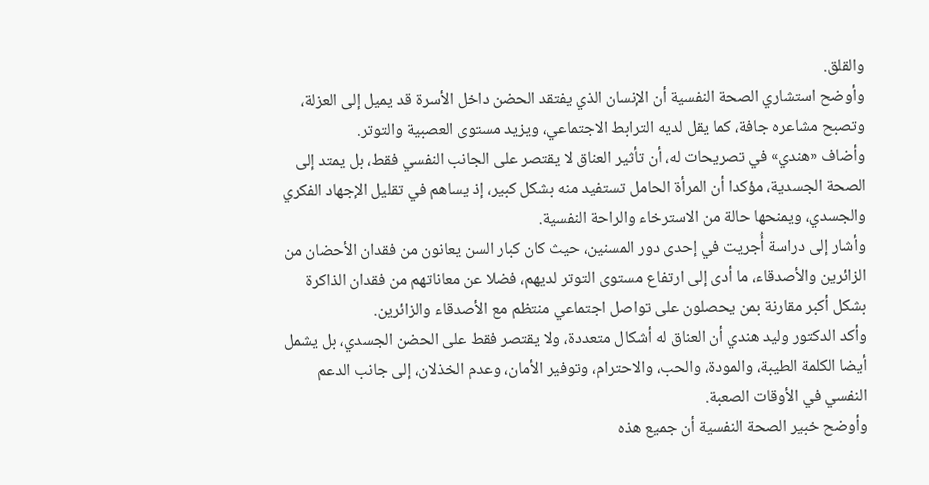والقلق.
وأوضح استشاري الصحة النفسية أن الإنسان الذي يفتقد الحضن داخل الأسرة قد يميل إلى العزلة، وتصبح مشاعره جافة، كما يقل لديه الترابط الاجتماعي، ويزيد مستوى العصبية والتوتر.
وأضاف «هندي» في تصريحات له، أن تأثير العناق لا يقتصر على الجانب النفسي فقط، بل يمتد إلى الصحة الجسدية، مؤكدا أن المرأة الحامل تستفيد منه بشكل كبير، إذ يساهم في تقليل الإجهاد الفكري والجسدي، ويمنحها حالة من الاسترخاء والراحة النفسية.
وأشار إلى دراسة أُجريت في إحدى دور المسنين، حيث كان كبار السن يعانون من فقدان الأحضان من الزائرين والأصدقاء، ما أدى إلى ارتفاع مستوى التوتر لديهم، فضلا عن معاناتهم من فقدان الذاكرة بشكل أكبر مقارنة بمن يحصلون على تواصل اجتماعي منتظم مع الأصدقاء والزائرين.
وأكد الدكتور وليد هندي أن العناق له أشكال متعددة، ولا يقتصر فقط على الحضن الجسدي، بل يشمل أيضا الكلمة الطيبة، والمودة، والحب، والاحترام، وتوفير الأمان، وعدم الخذلان، إلى جانب الدعم النفسي في الأوقات الصعبة.
وأوضح خبير الصحة النفسية أن جميع هذه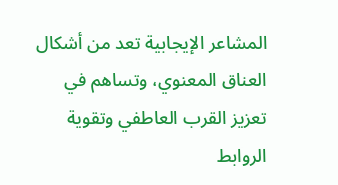المشاعر الإيجابية تعد من أشكال العناق المعنوي، وتساهم في تعزيز القرب العاطفي وتقوية الروابط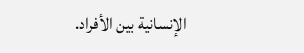الإنسانية بين الأفراد.